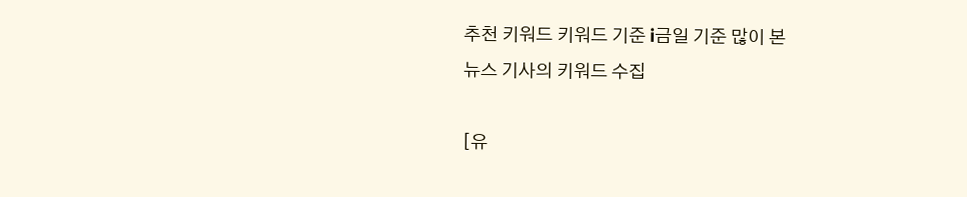추천 키워드 키워드 기준 i금일 기준 많이 본
뉴스 기사의 키워드 수집

[유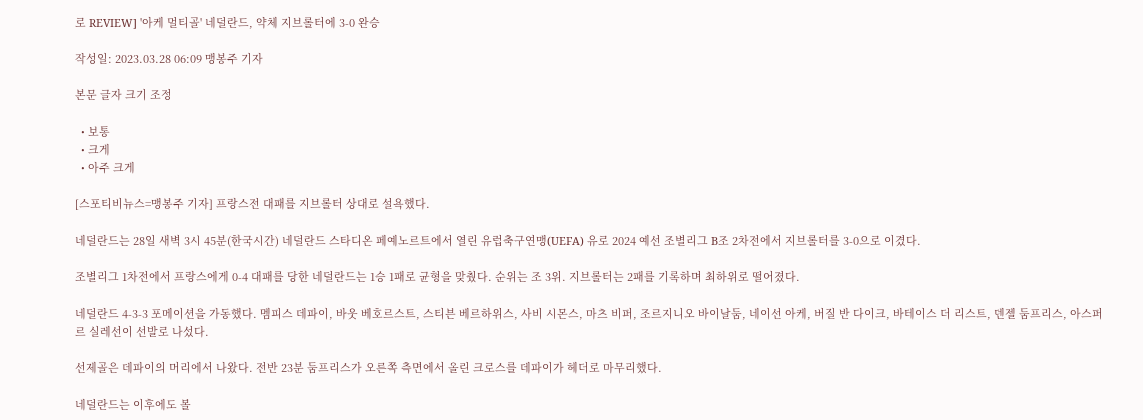로 REVIEW] '아케 멀티골' 네덜란드, 약체 지브롤터에 3-0 완승

작성일: 2023.03.28 06:09 맹봉주 기자

본문 글자 크기 조정

  • 보통
  • 크게
  • 아주 크게

[스포티비뉴스=맹봉주 기자] 프랑스전 대패를 지브롤터 상대로 설욕했다.

네덜란드는 28일 새벽 3시 45분(한국시간) 네덜란드 스타디온 페예노르트에서 열린 유럽축구연맹(UEFA) 유로 2024 예선 조별리그 B조 2차전에서 지브롤터를 3-0으로 이겼다.

조별리그 1차전에서 프랑스에게 0-4 대패를 당한 네덜란드는 1승 1패로 균형을 맞췄다. 순위는 조 3위. 지브롤터는 2패를 기록하며 최하위로 떨어졌다.

네덜란드 4-3-3 포메이션을 가동했다. 멤피스 데파이, 바웃 베호르스트, 스티븐 베르하위스, 사비 시몬스, 마츠 비퍼, 조르지니오 바이날둠, 네이선 아케, 버질 반 다이크, 바테이스 더 리스트, 덴젤 둠프리스, 아스퍼르 실레선이 선발로 나섰다.

선제골은 데파이의 머리에서 나왔다. 전반 23분 둠프리스가 오른쪽 측면에서 올린 크로스를 데파이가 헤더로 마무리했다.

네덜란드는 이후에도 볼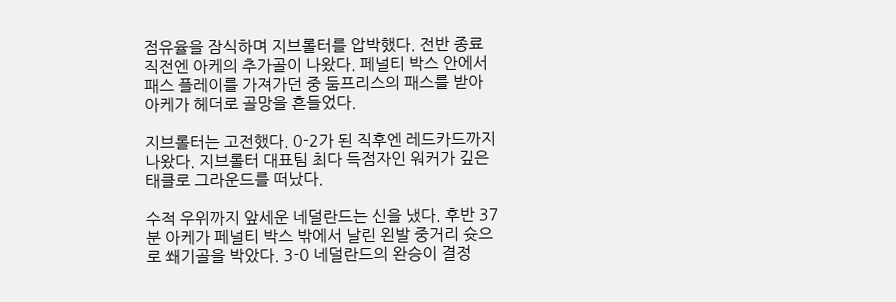점유율을 잠식하며 지브롤터를 압박했다. 전반 종료 직전엔 아케의 추가골이 나왔다. 페널티 박스 안에서 패스 플레이를 가져가던 중 둠프리스의 패스를 받아 아케가 헤더로 골망을 흔들었다.

지브롤터는 고전했다. 0-2가 된 직후엔 레드카드까지 나왔다. 지브롤터 대표팀 최다 득점자인 워커가 깊은 태클로 그라운드를 떠났다.

수적 우위까지 앞세운 네덜란드는 신을 냈다. 후반 37분 아케가 페널티 박스 밖에서 날린 왼발 중거리 슛으로 쐐기골을 박았다. 3-0 네덜란드의 완승이 결정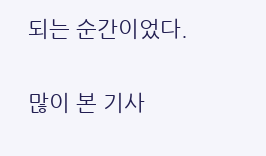되는 순간이었다.

많이 본 기사